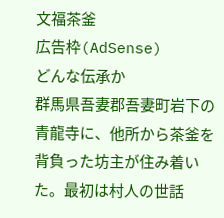文福茶釜
広告枠(AdSense)
どんな伝承か
群馬県吾妻郡吾妻町岩下の青龍寺に、他所から茶釜を背負った坊主が住み着いた。最初は村人の世話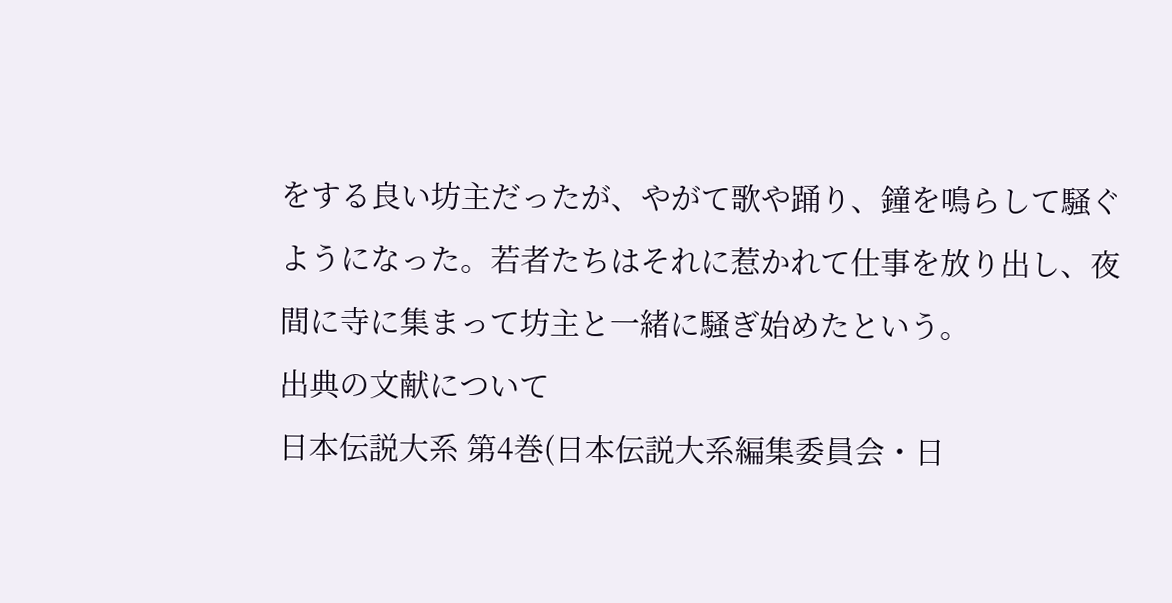をする良い坊主だったが、やがて歌や踊り、鐘を鳴らして騒ぐようになった。若者たちはそれに惹かれて仕事を放り出し、夜間に寺に集まって坊主と一緒に騒ぎ始めたという。
出典の文献について
日本伝説大系 第4巻(日本伝説大系編集委員会・日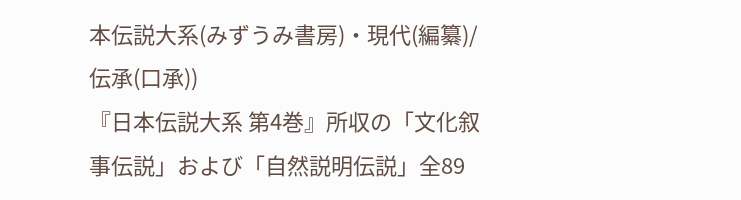本伝説大系(みずうみ書房)・現代(編纂)/伝承(口承))
『日本伝説大系 第4巻』所収の「文化叙事伝説」および「自然説明伝説」全89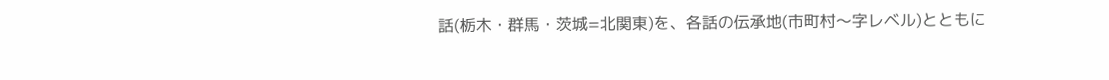話(栃木・群馬・茨城=北関東)を、各話の伝承地(市町村〜字レベル)とともに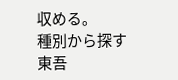収める。
種別から探す
東吾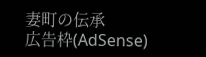妻町の伝承
広告枠(AdSense)